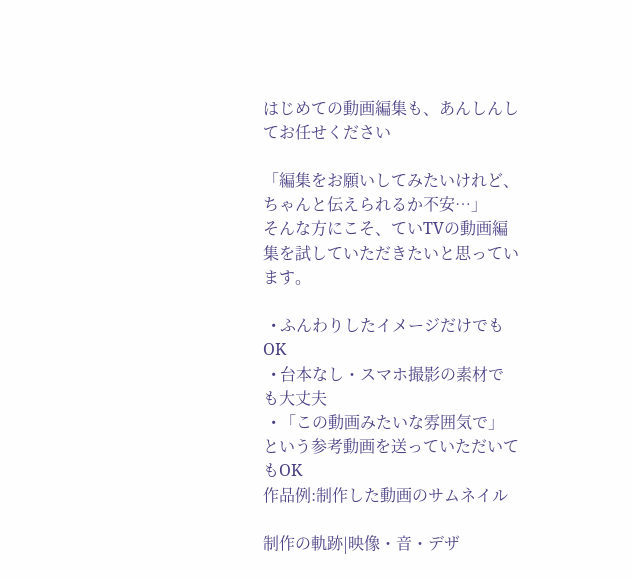はじめての動画編集も、あんしんしてお任せください

「編集をお願いしてみたいけれど、ちゃんと伝えられるか不安…」
そんな方にこそ、ていTVの動画編集を試していただきたいと思っています。

  • ふんわりしたイメージだけでもOK
  • 台本なし・スマホ撮影の素材でも大丈夫
  • 「この動画みたいな雰囲気で」という参考動画を送っていただいてもOK
作品例:制作した動画のサムネイル

制作の軌跡|映像・音・デザ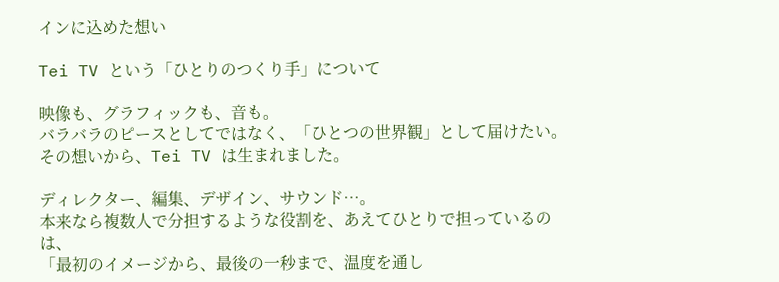インに込めた想い

Tei TV という「ひとりのつくり手」について

映像も、グラフィックも、音も。
バラバラのピースとしてではなく、「ひとつの世界観」として届けたい。
その想いから、Tei TV は生まれました。

ディレクター、編集、デザイン、サウンド…。
本来なら複数人で分担するような役割を、あえてひとりで担っているのは、
「最初のイメージから、最後の一秒まで、温度を通し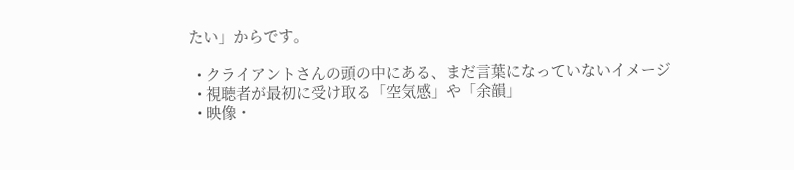たい」からです。

  • クライアントさんの頭の中にある、まだ言葉になっていないイメージ
  • 視聴者が最初に受け取る「空気感」や「余韻」
  • 映像・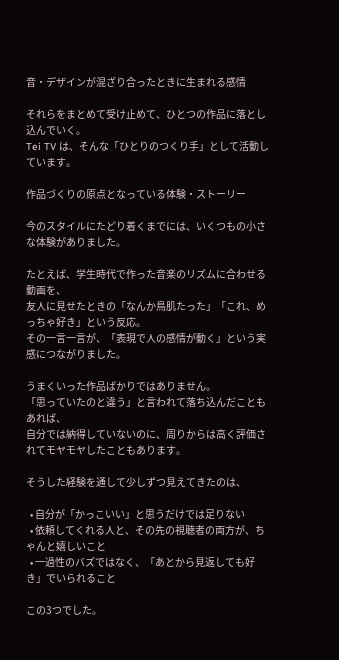音・デザインが混ざり合ったときに生まれる感情

それらをまとめて受け止めて、ひとつの作品に落とし込んでいく。
Tei TV は、そんな「ひとりのつくり手」として活動しています。

作品づくりの原点となっている体験・ストーリー

今のスタイルにたどり着くまでには、いくつもの小さな体験がありました。

たとえば、学生時代で作った音楽のリズムに合わせる動画を、
友人に見せたときの「なんか鳥肌たった」「これ、めっちゃ好き」という反応。
その一言一言が、「表現で人の感情が動く」という実感につながりました。

うまくいった作品ばかりではありません。
「思っていたのと違う」と言われて落ち込んだこともあれば、
自分では納得していないのに、周りからは高く評価されてモヤモヤしたこともあります。

そうした経験を通して少しずつ見えてきたのは、

  • 自分が「かっこいい」と思うだけでは足りない
  • 依頼してくれる人と、その先の視聴者の両方が、ちゃんと嬉しいこと
  • 一過性のバズではなく、「あとから見返しても好き」でいられること

この3つでした。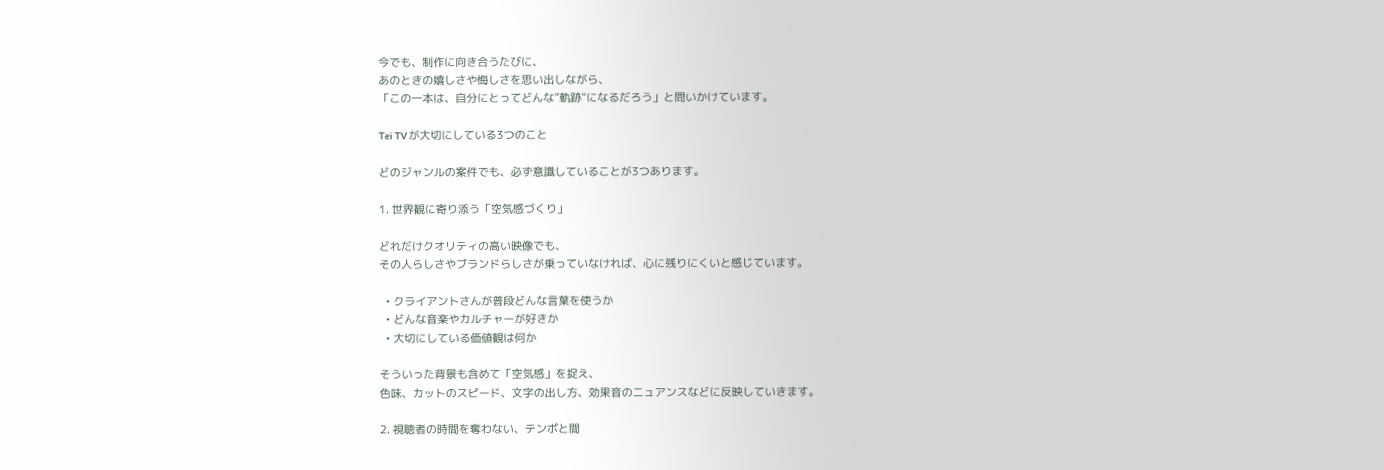今でも、制作に向き合うたびに、
あのときの嬉しさや悔しさを思い出しながら、
「この一本は、自分にとってどんな”軌跡”になるだろう」と問いかけています。

Tei TV が大切にしている3つのこと

どのジャンルの案件でも、必ず意識していることが3つあります。

1. 世界観に寄り添う「空気感づくり」

どれだけクオリティの高い映像でも、
その人らしさやブランドらしさが乗っていなければ、心に残りにくいと感じています。

  • クライアントさんが普段どんな言葉を使うか
  • どんな音楽やカルチャーが好きか
  • 大切にしている価値観は何か

そういった背景も含めて「空気感」を捉え、
色味、カットのスピード、文字の出し方、効果音のニュアンスなどに反映していきます。

2. 視聴者の時間を奪わない、テンポと間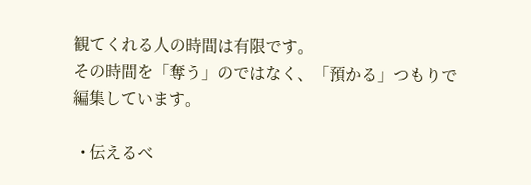観てくれる人の時間は有限です。
その時間を「奪う」のではなく、「預かる」つもりで編集しています。

  • 伝えるべ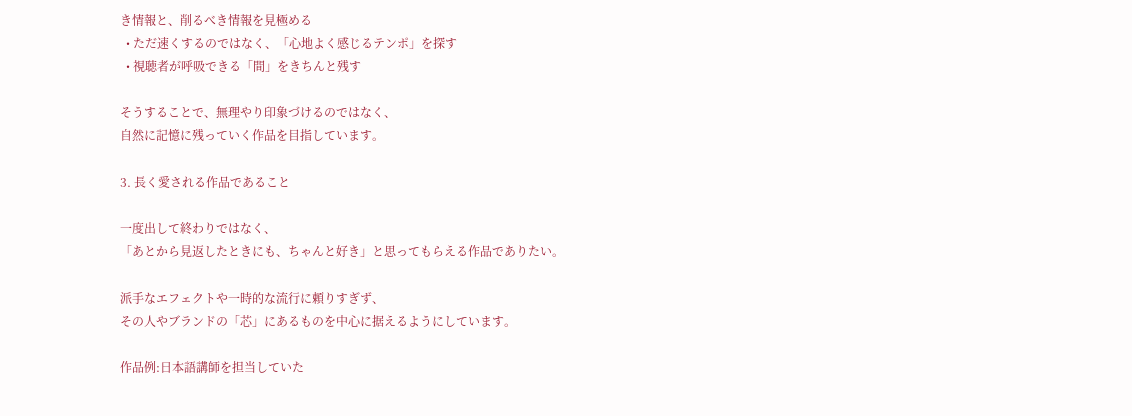き情報と、削るべき情報を見極める
  • ただ速くするのではなく、「心地よく感じるテンポ」を探す
  • 視聴者が呼吸できる「間」をきちんと残す

そうすることで、無理やり印象づけるのではなく、
自然に記憶に残っていく作品を目指しています。

3. 長く愛される作品であること

一度出して終わりではなく、
「あとから見返したときにも、ちゃんと好き」と思ってもらえる作品でありたい。

派手なエフェクトや一時的な流行に頼りすぎず、
その人やブランドの「芯」にあるものを中心に据えるようにしています。

作品例:日本語講師を担当していた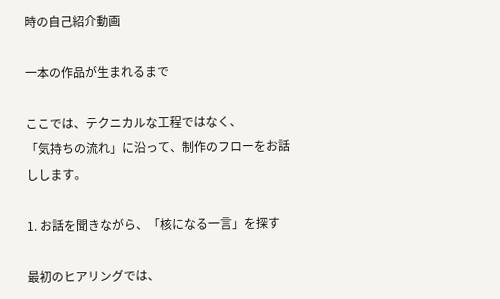時の自己紹介動画

一本の作品が生まれるまで

ここでは、テクニカルな工程ではなく、
「気持ちの流れ」に沿って、制作のフローをお話しします。

1. お話を聞きながら、「核になる一言」を探す

最初のヒアリングでは、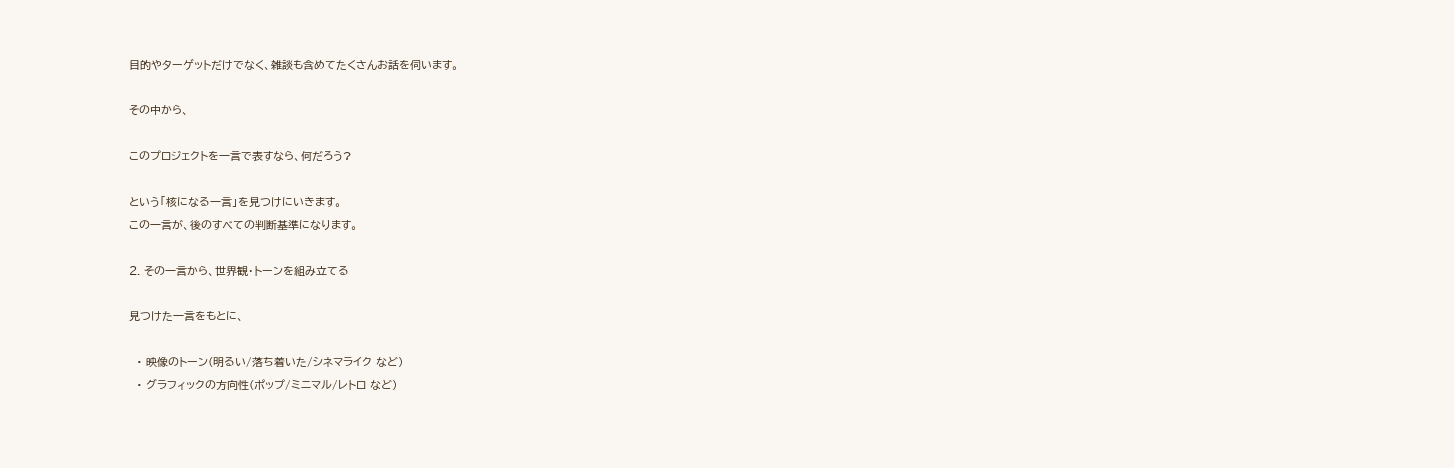目的やターゲットだけでなく、雑談も含めてたくさんお話を伺います。

その中から、

このプロジェクトを一言で表すなら、何だろう?

という「核になる一言」を見つけにいきます。
この一言が、後のすべての判断基準になります。

2. その一言から、世界観・トーンを組み立てる

見つけた一言をもとに、

  • 映像のトーン(明るい/落ち着いた/シネマライク など)
  • グラフィックの方向性(ポップ/ミニマル/レトロ など)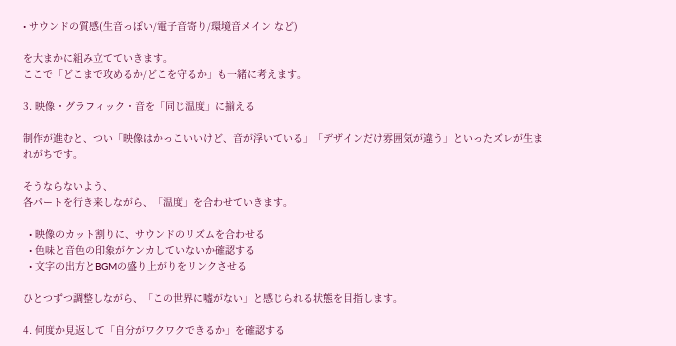• サウンドの質感(生音っぽい/電子音寄り/環境音メイン など)

を大まかに組み立てていきます。
ここで「どこまで攻めるか/どこを守るか」も一緒に考えます。

3. 映像・グラフィック・音を「同じ温度」に揃える

制作が進むと、つい「映像はかっこいいけど、音が浮いている」「デザインだけ雰囲気が違う」といったズレが生まれがちです。

そうならないよう、
各パートを行き来しながら、「温度」を合わせていきます。

  • 映像のカット割りに、サウンドのリズムを合わせる
  • 色味と音色の印象がケンカしていないか確認する
  • 文字の出方とBGMの盛り上がりをリンクさせる

ひとつずつ調整しながら、「この世界に嘘がない」と感じられる状態を目指します。

4. 何度か見返して「自分がワクワクできるか」を確認する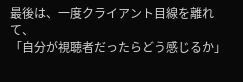最後は、一度クライアント目線を離れて、
「自分が視聴者だったらどう感じるか」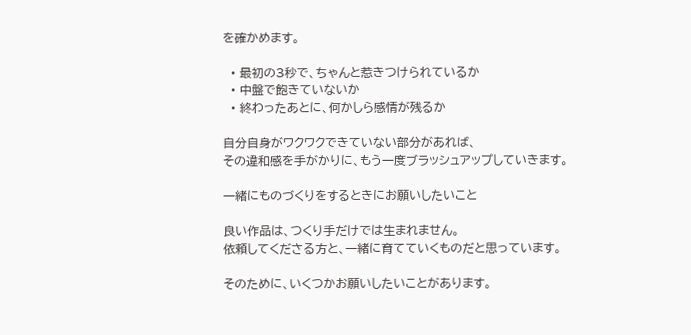を確かめます。

  • 最初の3秒で、ちゃんと惹きつけられているか
  • 中盤で飽きていないか
  • 終わったあとに、何かしら感情が残るか

自分自身がワクワクできていない部分があれば、
その違和感を手がかりに、もう一度ブラッシュアップしていきます。

一緒にものづくりをするときにお願いしたいこと

良い作品は、つくり手だけでは生まれません。
依頼してくださる方と、一緒に育てていくものだと思っています。

そのために、いくつかお願いしたいことがあります。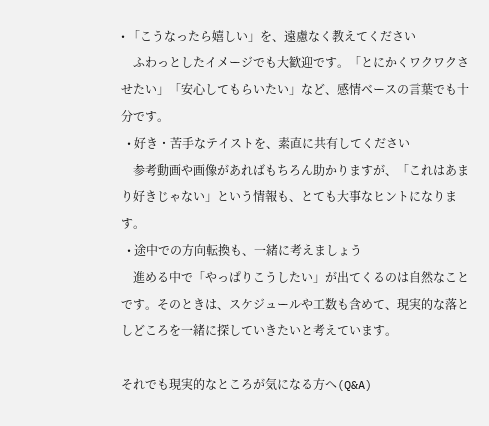• 「こうなったら嬉しい」を、遠慮なく教えてください
    ふわっとしたイメージでも大歓迎です。「とにかくワクワクさせたい」「安心してもらいたい」など、感情ベースの言葉でも十分です。
  • 好き・苦手なテイストを、素直に共有してください
    参考動画や画像があればもちろん助かりますが、「これはあまり好きじゃない」という情報も、とても大事なヒントになります。
  • 途中での方向転換も、一緒に考えましょう
    進める中で「やっぱりこうしたい」が出てくるのは自然なことです。そのときは、スケジュールや工数も含めて、現実的な落としどころを一緒に探していきたいと考えています。

それでも現実的なところが気になる方へ(Q&A)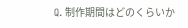Q. 制作期間はどのくらいか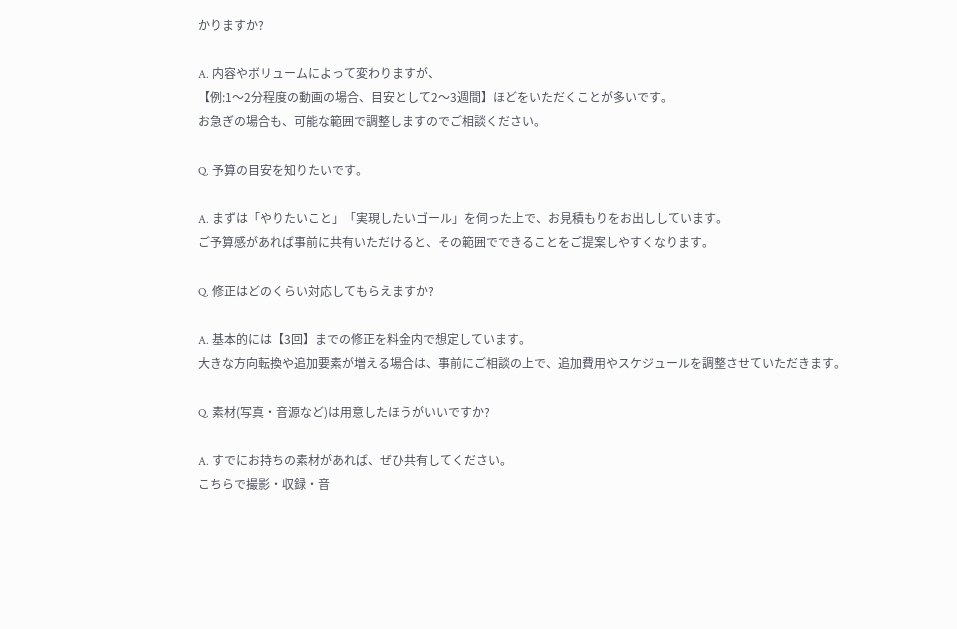かりますか?

A. 内容やボリュームによって変わりますが、
【例:1〜2分程度の動画の場合、目安として2〜3週間】ほどをいただくことが多いです。
お急ぎの場合も、可能な範囲で調整しますのでご相談ください。

Q. 予算の目安を知りたいです。

A. まずは「やりたいこと」「実現したいゴール」を伺った上で、お見積もりをお出ししています。
ご予算感があれば事前に共有いただけると、その範囲でできることをご提案しやすくなります。

Q. 修正はどのくらい対応してもらえますか?

A. 基本的には【3回】までの修正を料金内で想定しています。
大きな方向転換や追加要素が増える場合は、事前にご相談の上で、追加費用やスケジュールを調整させていただきます。

Q. 素材(写真・音源など)は用意したほうがいいですか?

A. すでにお持ちの素材があれば、ぜひ共有してください。
こちらで撮影・収録・音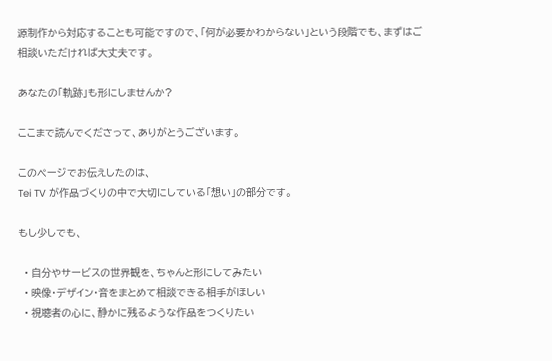源制作から対応することも可能ですので、「何が必要かわからない」という段階でも、まずはご相談いただければ大丈夫です。

あなたの「軌跡」も形にしませんか?

ここまで読んでくださって、ありがとうございます。

このページでお伝えしたのは、
Tei TV が作品づくりの中で大切にしている「想い」の部分です。

もし少しでも、

  • 自分やサービスの世界観を、ちゃんと形にしてみたい
  • 映像・デザイン・音をまとめて相談できる相手がほしい
  • 視聴者の心に、静かに残るような作品をつくりたい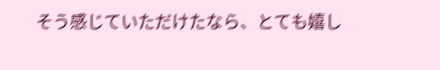そう感じていただけたなら、とても嬉し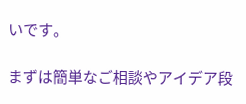いです。

まずは簡単なご相談やアイデア段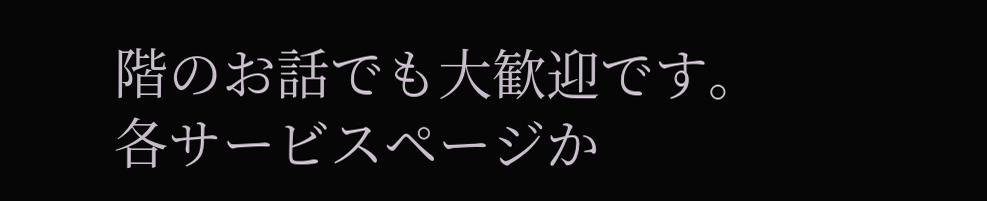階のお話でも大歓迎です。
各サービスページか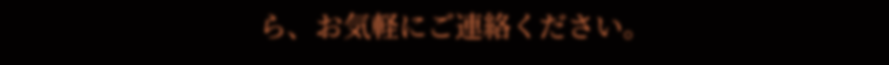ら、お気軽にご連絡ください。